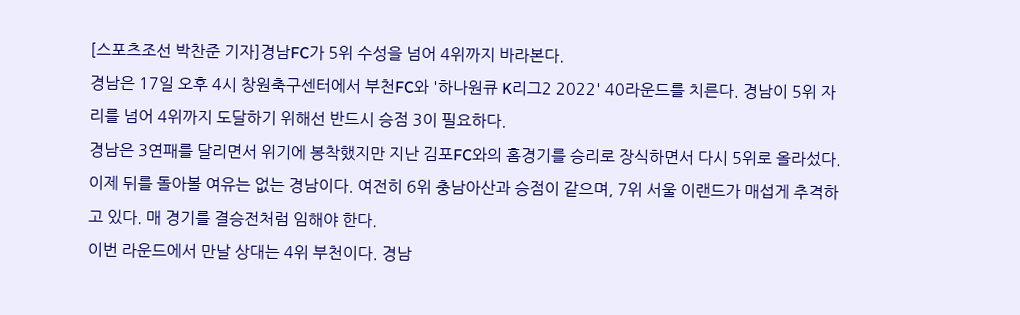[스포츠조선 박찬준 기자]경남FC가 5위 수성을 넘어 4위까지 바라본다.
경남은 17일 오후 4시 창원축구센터에서 부천FC와 '하나원큐 K리그2 2022' 40라운드를 치른다. 경남이 5위 자리를 넘어 4위까지 도달하기 위해선 반드시 승점 3이 필요하다.
경남은 3연패를 달리면서 위기에 봉착했지만 지난 김포FC와의 홈경기를 승리로 장식하면서 다시 5위로 올라섰다. 이제 뒤를 돌아볼 여유는 없는 경남이다. 여전히 6위 충남아산과 승점이 같으며, 7위 서울 이랜드가 매섭게 추격하고 있다. 매 경기를 결승전처럼 임해야 한다.
이번 라운드에서 만날 상대는 4위 부천이다. 경남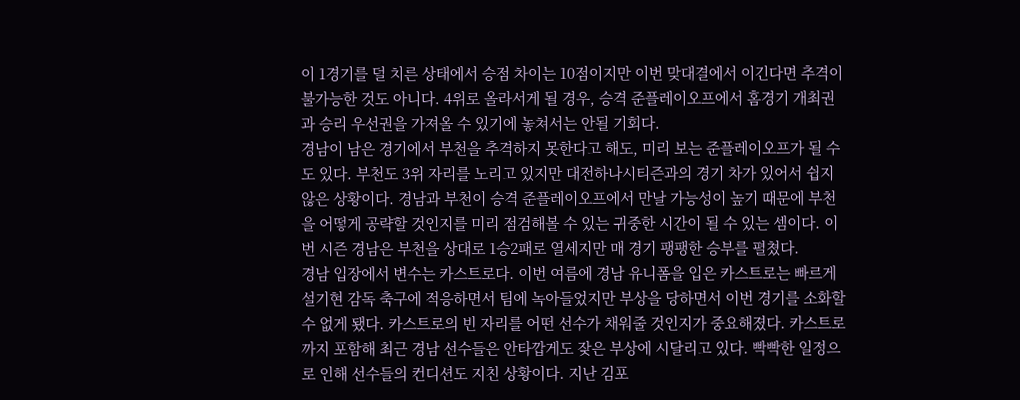이 1경기를 덜 치른 상태에서 승점 차이는 10점이지만 이번 맞대결에서 이긴다면 추격이 불가능한 것도 아니다. 4위로 올라서게 될 경우, 승격 준플레이오프에서 홈경기 개최권과 승리 우선권을 가져올 수 있기에 놓쳐서는 안될 기회다.
경남이 남은 경기에서 부천을 추격하지 못한다고 해도, 미리 보는 준플레이오프가 될 수도 있다. 부천도 3위 자리를 노리고 있지만 대전하나시티즌과의 경기 차가 있어서 쉽지 않은 상황이다. 경남과 부천이 승격 준플레이오프에서 만날 가능성이 높기 때문에 부천을 어떻게 공략할 것인지를 미리 점검해볼 수 있는 귀중한 시간이 될 수 있는 셈이다. 이번 시즌 경남은 부천을 상대로 1승2패로 열세지만 매 경기 팽팽한 승부를 펼쳤다.
경남 입장에서 변수는 카스트로다. 이번 여름에 경남 유니폼을 입은 카스트로는 빠르게 설기현 감독 축구에 적응하면서 팀에 녹아들었지만 부상을 당하면서 이번 경기를 소화할 수 없게 됐다. 카스트로의 빈 자리를 어떤 선수가 채워줄 것인지가 중요해졌다. 카스트로까지 포함해 최근 경남 선수들은 안타깝게도 잦은 부상에 시달리고 있다. 빡빡한 일정으로 인해 선수들의 컨디션도 지친 상황이다. 지난 김포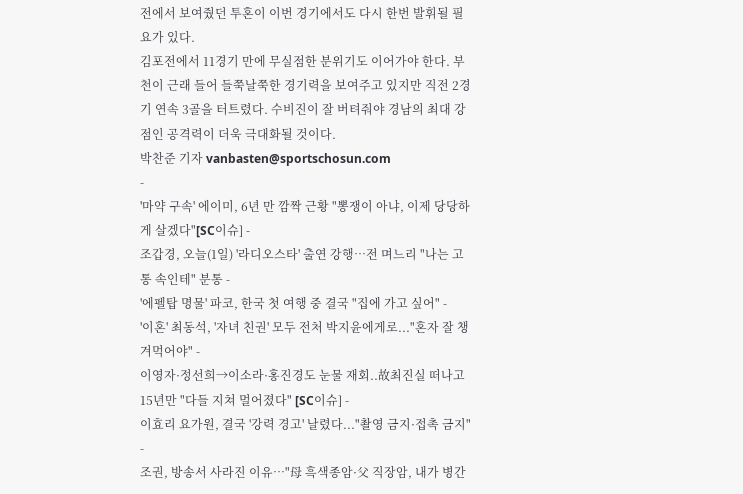전에서 보여줬던 투혼이 이번 경기에서도 다시 한번 발휘될 필요가 있다.
김포전에서 11경기 만에 무실점한 분위기도 이어가야 한다. 부천이 근래 들어 들쭉날쭉한 경기력을 보여주고 있지만 직전 2경기 연속 3골을 터트렸다. 수비진이 잘 버텨줘야 경남의 최대 강점인 공격력이 더욱 극대화될 것이다.
박찬준 기자 vanbasten@sportschosun.com
-
'마약 구속' 에이미, 6년 만 깜짝 근황 "뽕쟁이 아냐, 이제 당당하게 살겠다"[SC이슈] -
조갑경, 오늘(1일) '라디오스타' 출연 강행…전 며느리 "나는 고통 속인테" 분통 -
'에펠탑 명물' 파코, 한국 첫 여행 중 결국 "집에 가고 싶어" -
'이혼' 최동석, '자녀 친권' 모두 전처 박지윤에게로..."혼자 잘 챙겨먹어야" -
이영자·정선희→이소라·홍진경도 눈물 재회..故최진실 떠나고 15년만 "다들 지쳐 멀어졌다" [SC이슈] -
이효리 요가원, 결국 '강력 경고' 날렸다..."촬영 금지·접촉 금지" -
조권, 방송서 사라진 이유…"母 흑색종암·父 직장암, 내가 병간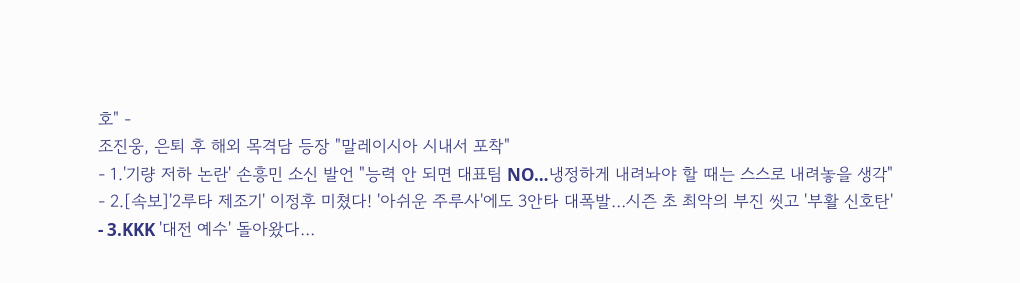호" -
조진웅, 은퇴 후 해외 목격담 등장 "말레이시아 시내서 포착"
- 1.'기량 저하 논란' 손흥민 소신 발언 "능력 안 되면 대표팀 NO…냉정하게 내려놔야 할 때는 스스로 내려놓을 생각"
- 2.[속보]'2루타 제조기' 이정후 미쳤다! '아쉬운 주루사'에도 3안타 대폭발…시즌 초 최악의 부진 씻고 '부활 신호탄'
- 3.KKK '대전 예수' 돌아왔다…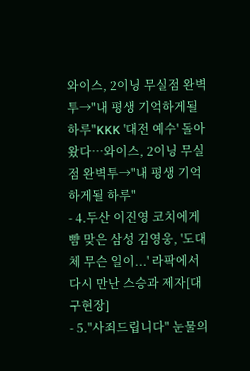와이스, 2이닝 무실점 완벽투→"내 평생 기억하게될 하루"KKK '대전 예수' 돌아왔다…와이스, 2이닝 무실점 완벽투→"내 평생 기억하게될 하루"
- 4.두산 이진영 코치에게 뺨 맞은 삼성 김영웅, '도대체 무슨 일이...' 라팍에서 다시 만난 스승과 제자[대구현장]
- 5."사죄드립니다" 눈물의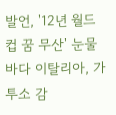발언, '12년 월드컵 꿈 무산' 눈물 바다 이탈리아, 가투소 감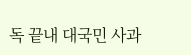독 끝내 대국민 사과